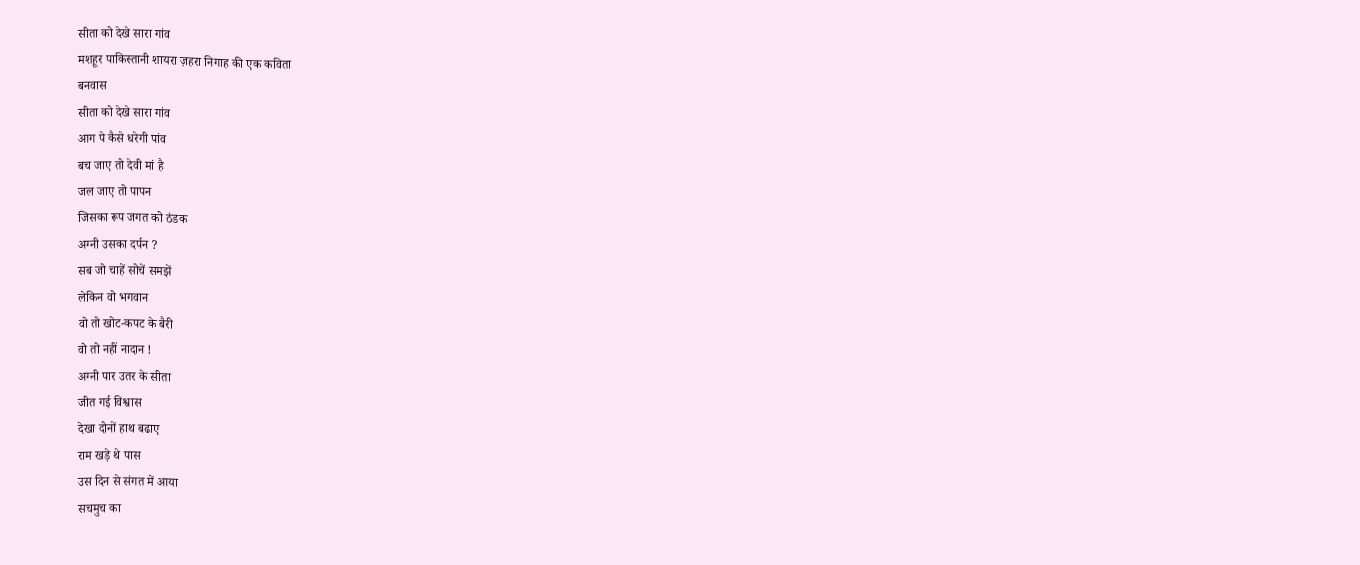सीता को देखे सारा गांव
मशहूर पाकिस्तानी शायरा ज़हरा निगाह की एक कविता
बनवास
सीता को देखे सारा गांव
आग पे कैसे धरेगी पांव
बच जाए तो देवी मां है
जल जाए तो पापन
जिसका रूप जगत को ठंडक
अग्नी उसका दर्पन ?
सब जो चाहें सोचें समझें
लेकिन वो भगवान
वो तो खोट-कपट के बैरी
वो तो नहीं नादान !
अग्नी पार उतर के सीता
जीत गई विश्वास
देखा दोनों हाथ बढाए
राम खड़े थे पास
उस दिन से संगत में आया
सचमुच का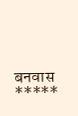बनवास
*****